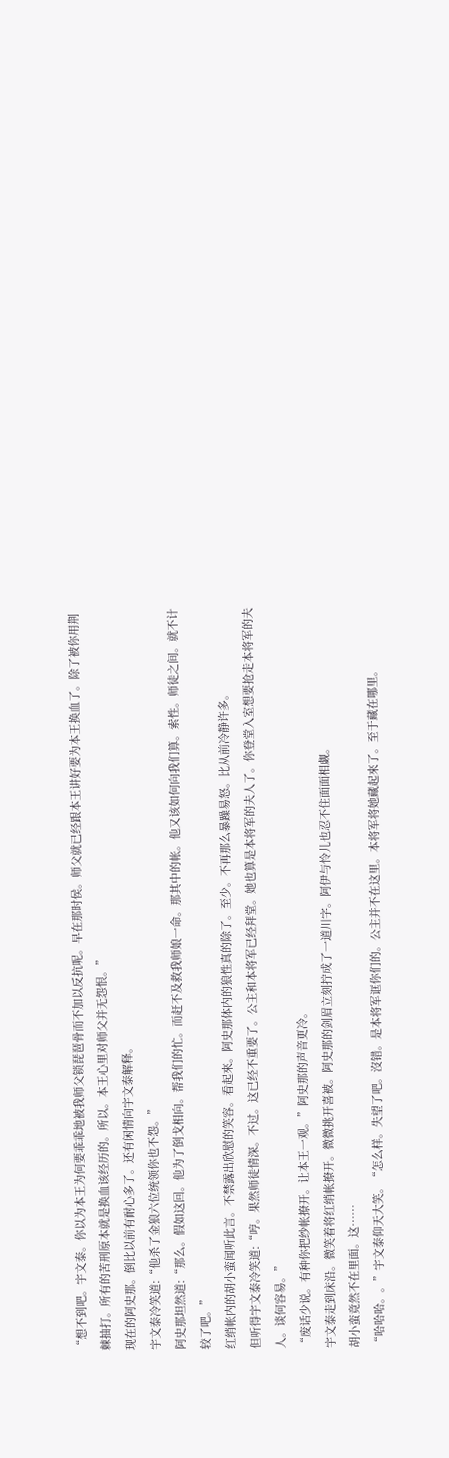“想不到吧。宇文泰。你以为本王为何要乖乖地被我师父锁琵琶骨而不加以反抗呢。早在那时侯。师父就已经跟本王讲好要为本王换血了。除了被你用荆棘抽打。所有的苦刑原本就是换血该经历的。所以。本王心里对师父并无怨恨。”
现在的阿史那。倒比以前有耐心多了。还有闲情向宇文泰解释。
宇文泰冷笑道:“他杀了金狼六位统领你也不怨。”
阿史那坦然道:“那么。假如这回。他为了倒戈相向。帮我们的忙。而赶不及救我师娘一命。那其中的帐。他又该如何向我们算。索性。师徒之间。就不计较了吧。”
红绡帐内的胡小蛮闻听此言。不禁露出欣慰的笑容。看起來。阿史那体内的狼性真的除了。至少。不再那么暴躁易怒。比从前冷静许多。
但听得宇文泰冷笑道:“哼。果然师徒情深。不过。这已经不重要了。公主和本将军已经拜堂。她也算是本将军的夫人了。你登堂入室想要抢走本将军的夫人。谈何容易。”
“废话少说。有种你把纱帐撩开。让本王一观。”阿史那的声音更冷。
宇文泰走到床沿。微笑着将红绡帐撩开。微微挑开喜被。阿史那的剑眉立刻拧成了一道川字。阿伊与怜儿也忍不住面面相觑。
胡小蛮竟然不在里面。这……
“哈哈哈。。”宇文泰仰天大笑。“怎么样。失望了吧。沒错。是本将军诓你们的。公主并不在这里。本将军将她藏起來了。至于藏在哪里。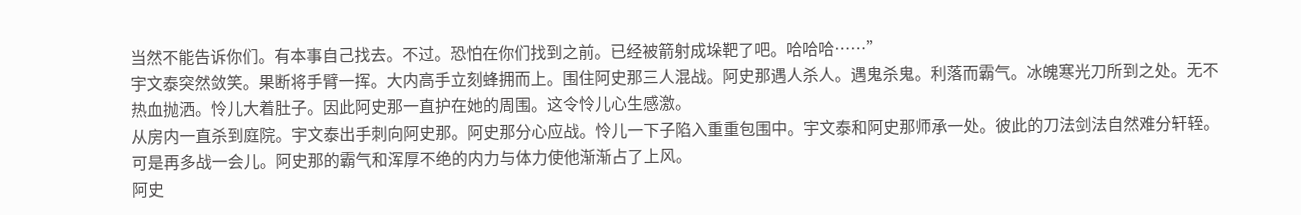当然不能告诉你们。有本事自己找去。不过。恐怕在你们找到之前。已经被箭射成垛靶了吧。哈哈哈……”
宇文泰突然敛笑。果断将手臂一挥。大内高手立刻蜂拥而上。围住阿史那三人混战。阿史那遇人杀人。遇鬼杀鬼。利落而霸气。冰魄寒光刀所到之处。无不热血抛洒。怜儿大着肚子。因此阿史那一直护在她的周围。这令怜儿心生感激。
从房内一直杀到庭院。宇文泰出手刺向阿史那。阿史那分心应战。怜儿一下子陷入重重包围中。宇文泰和阿史那师承一处。彼此的刀法剑法自然难分轩轾。可是再多战一会儿。阿史那的霸气和浑厚不绝的内力与体力使他渐渐占了上风。
阿史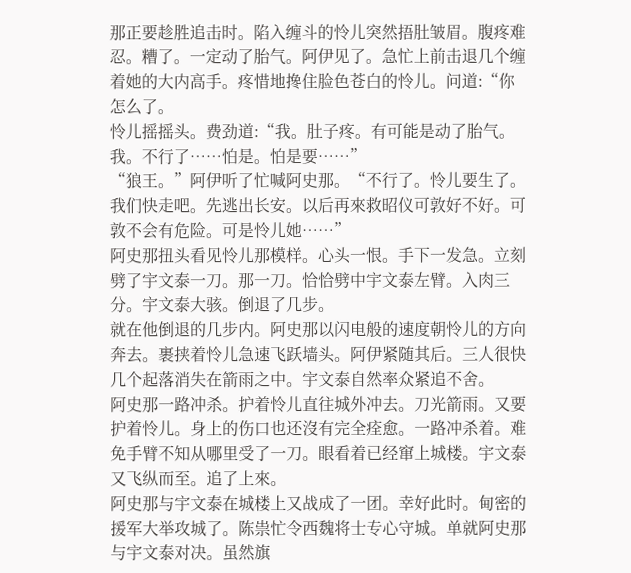那正要趁胜追击时。陷入缠斗的怜儿突然捂肚皱眉。腹疼难忍。糟了。一定动了胎气。阿伊见了。急忙上前击退几个缠着她的大内高手。疼惜地搀住脸色苍白的怜儿。问道:“你怎么了。
怜儿摇摇头。费劲道:“我。肚子疼。有可能是动了胎气。我。不行了……怕是。怕是要……”
“狼王。”阿伊听了忙喊阿史那。“不行了。怜儿要生了。我们快走吧。先逃出长安。以后再來救昭仪可敦好不好。可敦不会有危险。可是怜儿她……”
阿史那扭头看见怜儿那模样。心头一恨。手下一发急。立刻劈了宇文泰一刀。那一刀。恰恰劈中宇文泰左臂。入肉三分。宇文泰大骇。倒退了几步。
就在他倒退的几步内。阿史那以闪电般的速度朝怜儿的方向奔去。裹挟着怜儿急速飞跃墙头。阿伊紧随其后。三人很快几个起落消失在箭雨之中。宇文泰自然率众紧追不舍。
阿史那一路冲杀。护着怜儿直往城外冲去。刀光箭雨。又要护着怜儿。身上的伤口也还沒有完全痊愈。一路冲杀着。难免手臂不知从哪里受了一刀。眼看着已经窜上城楼。宇文泰又飞纵而至。追了上來。
阿史那与宇文泰在城楼上又战成了一团。幸好此时。甸密的援军大举攻城了。陈祟忙令西魏将士专心守城。单就阿史那与宇文泰对决。虽然旗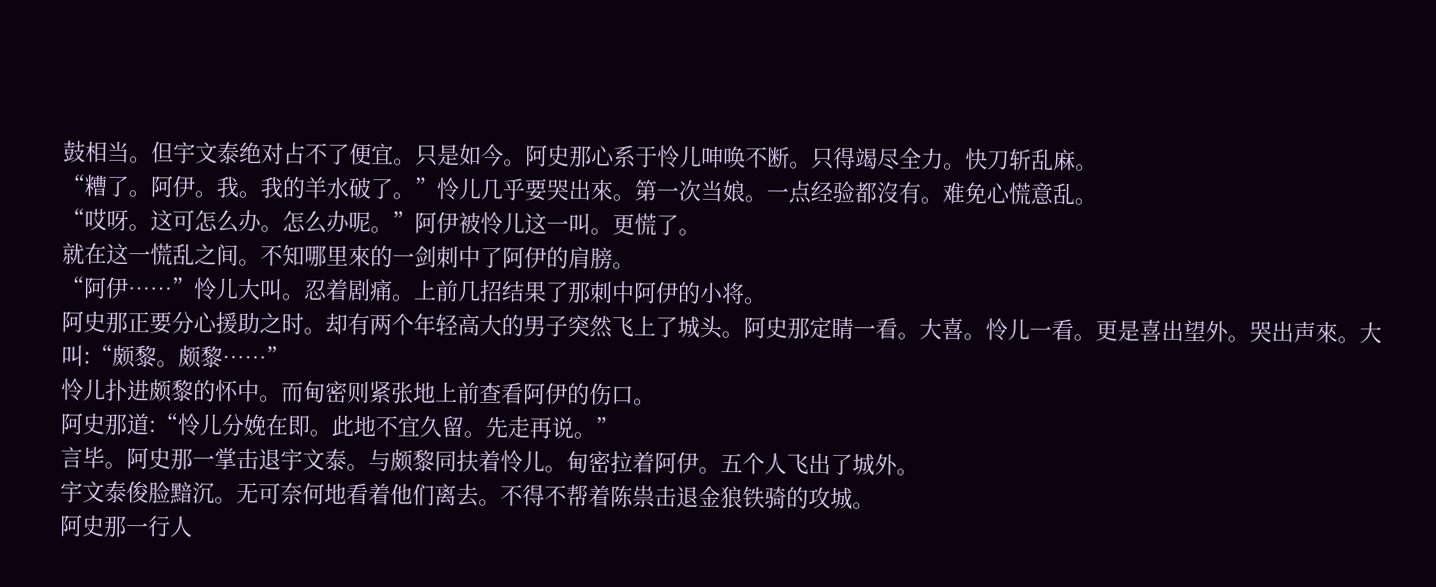鼓相当。但宇文泰绝对占不了便宜。只是如今。阿史那心系于怜儿呻唤不断。只得竭尽全力。快刀斩乱麻。
“糟了。阿伊。我。我的羊水破了。”怜儿几乎要哭出來。第一次当娘。一点经验都沒有。难免心慌意乱。
“哎呀。这可怎么办。怎么办呢。”阿伊被怜儿这一叫。更慌了。
就在这一慌乱之间。不知哪里來的一剑刺中了阿伊的肩膀。
“阿伊……”怜儿大叫。忍着剧痛。上前几招结果了那刺中阿伊的小将。
阿史那正要分心援助之时。却有两个年轻高大的男子突然飞上了城头。阿史那定睛一看。大喜。怜儿一看。更是喜出望外。哭出声來。大叫:“颇黎。颇黎……”
怜儿扑进颇黎的怀中。而甸密则紧张地上前查看阿伊的伤口。
阿史那道:“怜儿分娩在即。此地不宜久留。先走再说。”
言毕。阿史那一掌击退宇文泰。与颇黎同扶着怜儿。甸密拉着阿伊。五个人飞出了城外。
宇文泰俊脸黯沉。无可奈何地看着他们离去。不得不帮着陈祟击退金狼铁骑的攻城。
阿史那一行人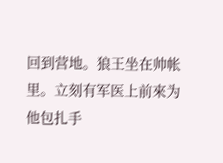回到营地。狼王坐在帅帐里。立刻有军医上前來为他包扎手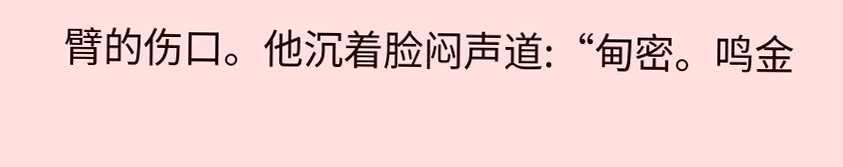臂的伤口。他沉着脸闷声道:“甸密。鸣金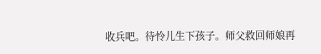收兵吧。待怜儿生下孩子。师父救回师娘再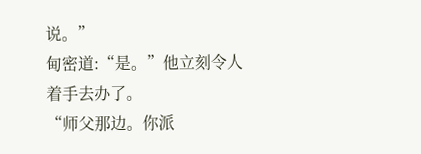说。”
甸密道:“是。”他立刻令人着手去办了。
“师父那边。你派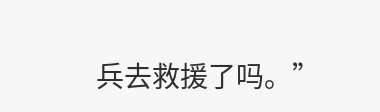兵去救援了吗。”